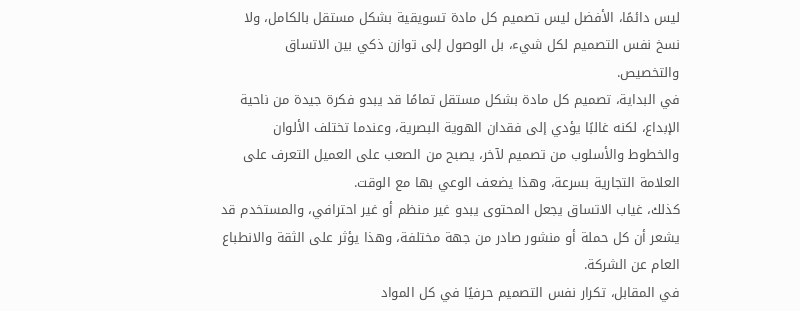ليس دائمًا، الأفضل ليس تصميم كل مادة تسويقية بشكل مستقل بالكامل، ولا نسخ نفس التصميم لكل شيء، بل الوصول إلى توازن ذكي بين الاتساق والتخصيص.
في البداية، تصميم كل مادة بشكل مستقل تمامًا قد يبدو فكرة جيدة من ناحية الإبداع، لكنه غالبًا يؤدي إلى فقدان الهوية البصرية، وعندما تختلف الألوان والخطوط والأسلوب من تصميم لآخر، يصبح من الصعب على العميل التعرف على العلامة التجارية بسرعة، وهذا يضعف الوعي بها مع الوقت.
كذلك، غياب الاتساق يجعل المحتوى يبدو غير منظم أو غير احترافي، والمستخدم قد يشعر أن كل حملة أو منشور صادر من جهة مختلفة، وهذا يؤثر على الثقة والانطباع العام عن الشركة.
في المقابل، تكرار نفس التصميم حرفيًا في كل المواد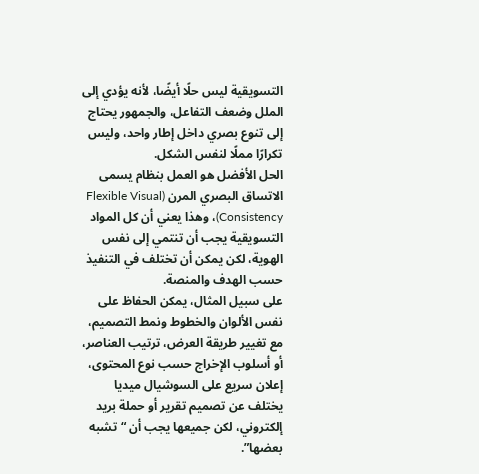التسويقية ليس حلًا أيضًا، لأنه يؤدي إلى الملل وضعف التفاعل، والجمهور يحتاج إلى تنوع بصري داخل إطار واحد، وليس تكرارًا مملًا لنفس الشكل.
الحل الأفضل هو العمل بنظام يسمى الاتساق البصري المرن (Flexible Visual Consistency)، وهذا يعني أن كل المواد التسويقية يجب أن تنتمي إلى نفس الهوية، لكن يمكن أن تختلف في التنفيذ حسب الهدف والمنصة.
على سبيل المثال، يمكن الحفاظ على نفس الألوان والخطوط ونمط التصميم، مع تغيير طريقة العرض، ترتيب العناصر، أو أسلوب الإخراج حسب نوع المحتوى، إعلان سريع على السوشيال ميديا يختلف عن تصميم تقرير أو حملة بريد إلكتروني، لكن جميعها يجب أن “تشبه بعضها”.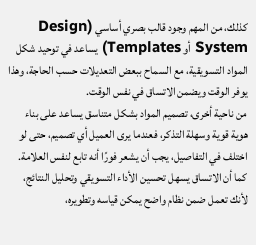كذلك، من المهم وجود قالب بصري أساسي (Design System أو Templates) يساعد في توحيد شكل المواد التسويقية، مع السماح ببعض التعديلات حسب الحاجة، وهذا يوفر الوقت ويضمن الاتساق في نفس الوقت.
من ناحية أخرى، تصميم المواد بشكل متناسق يساعد على بناء هوية قوية وسهلة التذكر، فعندما يرى العميل أي تصميم، حتى لو اختلف في التفاصيل، يجب أن يشعر فورًا أنه تابع لنفس العلامة.
كما أن الاتساق يسهل تحسين الأداء التسويقي وتحليل النتائج، لأنك تعمل ضمن نظام واضح يمكن قياسه وتطويره،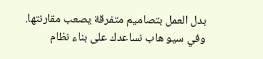بدل العمل بتصاميم متفرقة يصعب مقارنتها.
وفي سيو هاب نساعدك على بناء نظام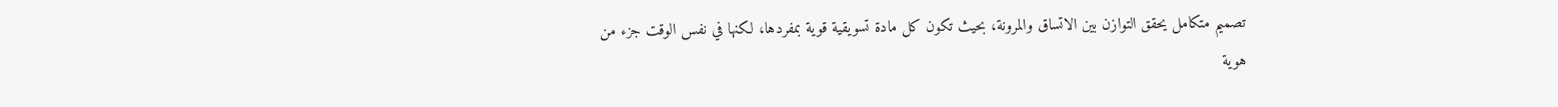تصميم متكامل يحقق التوازن بين الاتساق والمرونة، بحيث تكون كل مادة تسويقية قوية بمفردها، لكنها في نفس الوقت جزء من هوية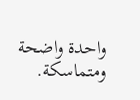واحدة واضحة ومتماسكة.